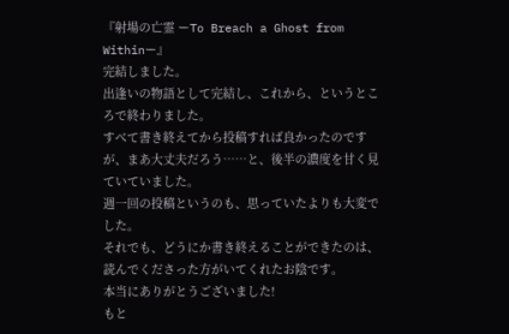『射場の亡霊 ーTo Breach a Ghost from Withinー』
完結しました。
出逢いの物語として完結し、これから、というところで終わりました。
すべて書き終えてから投稿すれば良かったのですが、まあ大丈夫だろう⋯⋯と、後半の濃度を甘く見ていていました。
週一回の投稿というのも、思っていたよりも大変でした。
それでも、どうにか書き終えることができたのは、読んでくださった方がいてくれたお陰です。
本当にありがとうございました!
もと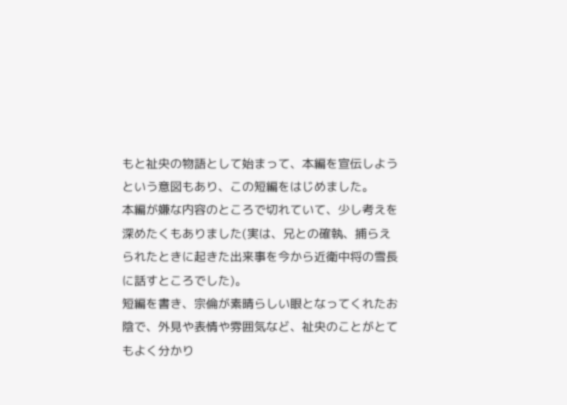もと祉央の物語として始まって、本編を宣伝しようという意図もあり、この短編をはじめました。
本編が嫌な内容のところで切れていて、少し考えを深めたくもありました(実は、兄との確執、捕らえられたときに起きた出来事を今から近衛中将の雪長に話すところでした)。
短編を書き、宗倫が素晴らしい眼となってくれたお陰で、外見や表情や雰囲気など、祉央のことがとてもよく分かり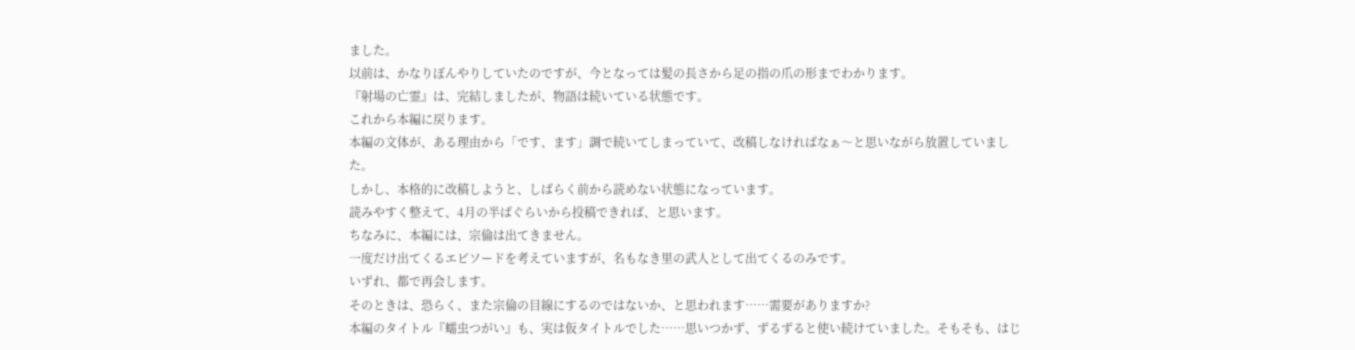ました。
以前は、かなりぼんやりしていたのですが、今となっては髪の長さから足の指の爪の形までわかります。
『射場の亡霊』は、完結しましたが、物語は続いている状態です。
これから本編に戻ります。
本編の文体が、ある理由から「です、ます」調で続いてしまっていて、改稿しなければなぁ〜と思いながら放置していました。
しかし、本格的に改稿しようと、しばらく前から読めない状態になっています。
読みやすく整えて、4月の半ばぐらいから投稿できれば、と思います。
ちなみに、本編には、宗倫は出てきません。
一度だけ出てくるエピソードを考えていますが、名もなき里の武人として出てくるのみです。
いずれ、都で再会します。
そのときは、恐らく、また宗倫の目線にするのではないか、と思われます⋯⋯需要がありますか?
本編のタイトル『蠕虫つがい』も、実は仮タイトルでした⋯⋯思いつかず、ずるずると使い続けていました。そもそも、はじ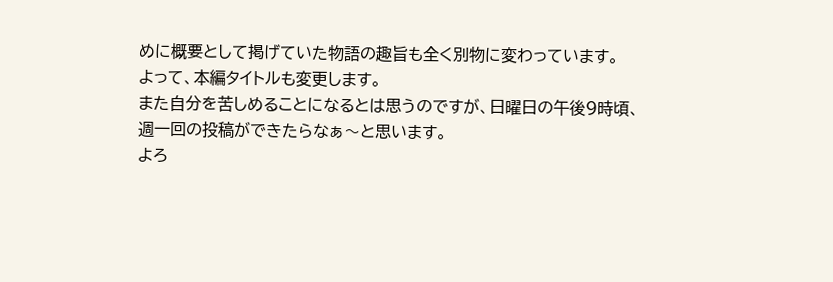めに概要として掲げていた物語の趣旨も全く別物に変わっています。
よって、本編タイトルも変更します。
また自分を苦しめることになるとは思うのですが、日曜日の午後9時頃、週一回の投稿ができたらなぁ〜と思います。
よろ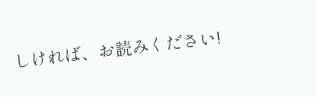しければ、お読みください!